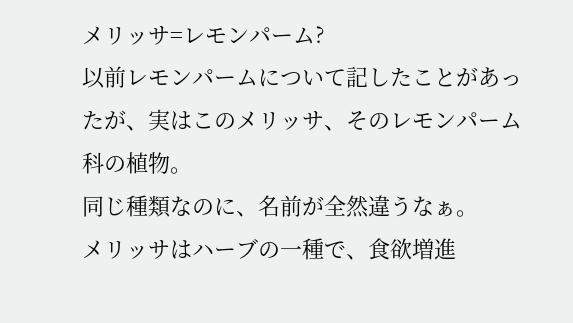メリッサ=レモンパーム?
以前レモンパームについて記したことがあったが、実はこのメリッサ、そのレモンパーム科の植物。
同じ種類なのに、名前が全然違うなぁ。
メリッサはハーブの一種で、食欲増進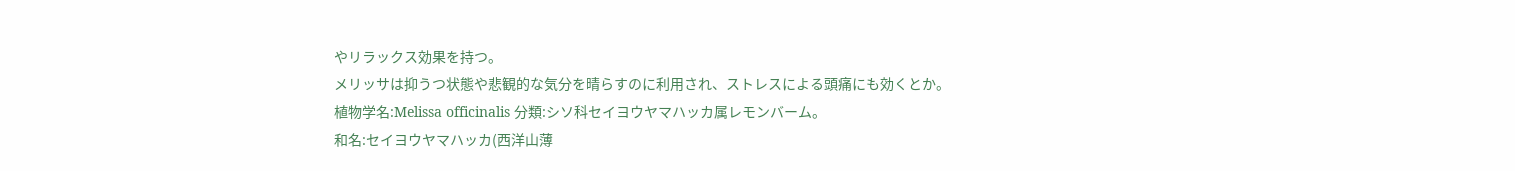やリラックス効果を持つ。
メリッサは抑うつ状態や悲観的な気分を晴らすのに利用され、ストレスによる頭痛にも効くとか。
植物学名:Melissa officinalis 分類:シソ科セイヨウヤマハッカ属レモンバーム。
和名:セイヨウヤマハッカ(西洋山薄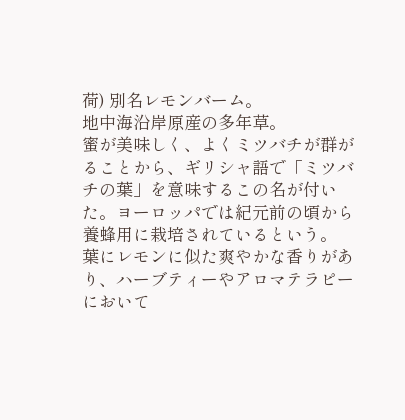荷) 別名レモンバーム。
地中海沿岸原産の多年草。
蜜が美味しく、よくミツバチが群がることから、ギリシャ語で「ミツバチの葉」を意味するこの名が付いた。ヨーロッパでは紀元前の頃から養蜂用に栽培されているという。
葉にレモンに似た爽やかな香りがあり、ハーブティーやアロマテラピーにおいて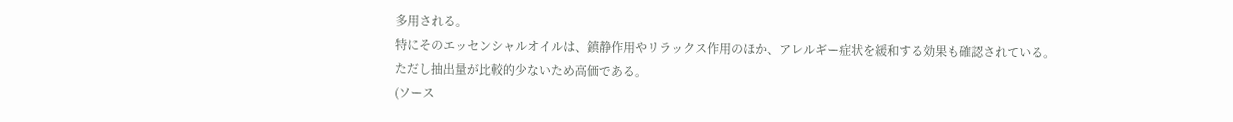多用される。
特にそのエッセンシャルオイルは、鎮静作用やリラックス作用のほか、アレルギー症状を緩和する効果も確認されている。
ただし抽出量が比較的少ないため高価である。
(ソース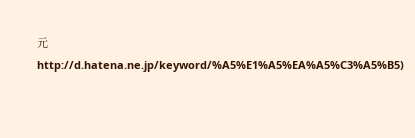元 http://d.hatena.ne.jp/keyword/%A5%E1%A5%EA%A5%C3%A5%B5)